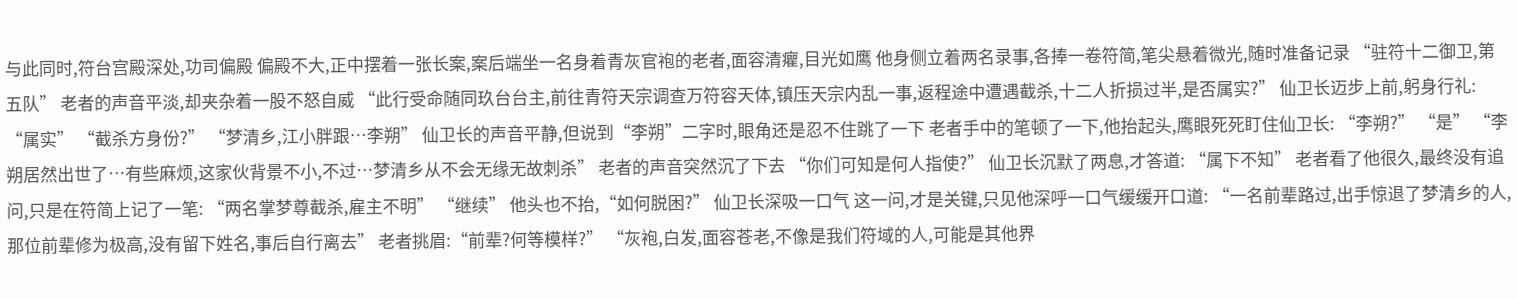与此同时,符台宫殿深处,功司偏殿 偏殿不大,正中摆着一张长案,案后端坐一名身着青灰官袍的老者,面容清癯,目光如鹰 他身侧立着两名录事,各捧一卷符简,笔尖悬着微光,随时准备记录 “驻符十二御卫,第五队” 老者的声音平淡,却夹杂着一股不怒自威 “此行受命随同玖台台主,前往青符天宗调查万符容天体,镇压天宗内乱一事,返程途中遭遇截杀,十二人折损过半,是否属实?” 仙卫长迈步上前,躬身行礼: “属实” “截杀方身份?” “梦清乡,江小胖跟…李朔” 仙卫长的声音平静,但说到“李朔”二字时,眼角还是忍不住跳了一下 老者手中的笔顿了一下,他抬起头,鹰眼死死盯住仙卫长: “李朔?” “是” “李朔居然出世了…有些麻烦,这家伙背景不小,不过…梦清乡从不会无缘无故刺杀” 老者的声音突然沉了下去 “你们可知是何人指使?” 仙卫长沉默了两息,才答道: “属下不知” 老者看了他很久,最终没有追问,只是在符简上记了一笔: “两名掌梦尊截杀,雇主不明” “继续” 他头也不抬,“如何脱困?” 仙卫长深吸一口气 这一问,才是关键,只见他深呼一口气缓缓开口道: “一名前辈路过,出手惊退了梦清乡的人,那位前辈修为极高,没有留下姓名,事后自行离去” 老者挑眉:“前辈?何等模样?” “灰袍,白发,面容苍老,不像是我们符域的人,可能是其他界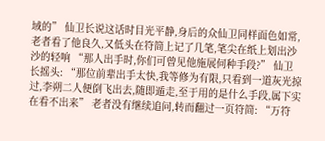域的” 仙卫长说这话时目光平静,身后的众仙卫同样面色如常,老者看了他良久,又低头在符简上记了几笔,笔尖在纸上划出沙沙的轻响 “那人出手时,你们可曾见他施展何种手段?” 仙卫长摇头: “那位前辈出手太快,我等修为有限,只看到一道灰光掠过,李朔二人便倒飞出去,随即遁走,至于用的是什么手段,属下实在看不出来” 老者没有继续追问,转而翻过一页符简: “万符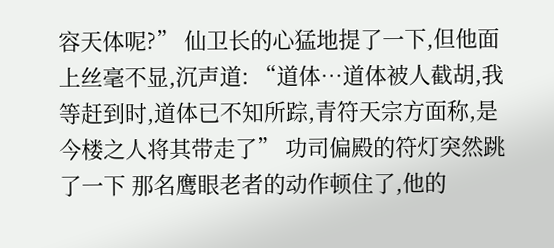容天体呢?” 仙卫长的心猛地提了一下,但他面上丝毫不显,沉声道: “道体…道体被人截胡,我等赶到时,道体已不知所踪,青符天宗方面称,是今楼之人将其带走了” 功司偏殿的符灯突然跳了一下 那名鹰眼老者的动作顿住了,他的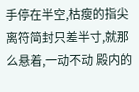手停在半空,枯瘦的指尖离符简封只差半寸,就那么悬着,一动不动 殿内的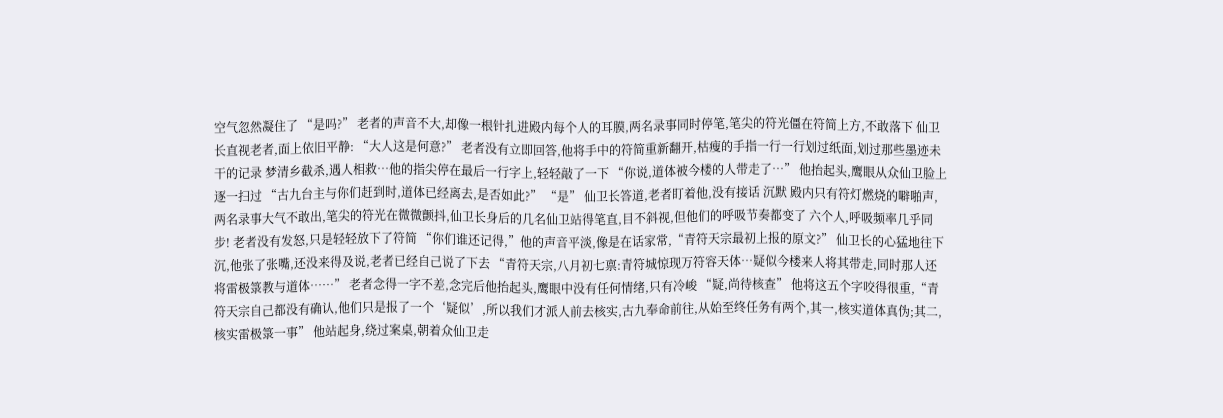空气忽然凝住了 “是吗?” 老者的声音不大,却像一根针扎进殿内每个人的耳膜,两名录事同时停笔,笔尖的符光僵在符简上方,不敢落下 仙卫长直视老者,面上依旧平静: “大人这是何意?” 老者没有立即回答,他将手中的符简重新翻开,枯瘦的手指一行一行划过纸面,划过那些墨迹未干的记录 梦清乡截杀,遇人相救…他的指尖停在最后一行字上,轻轻敲了一下 “你说,道体被今楼的人带走了…” 他抬起头,鹰眼从众仙卫脸上逐一扫过 “古九台主与你们赶到时,道体已经离去,是否如此?” “是” 仙卫长答道,老者盯着他,没有接话 沉默 殿内只有符灯燃烧的噼啪声,两名录事大气不敢出,笔尖的符光在微微颤抖,仙卫长身后的几名仙卫站得笔直,目不斜视,但他们的呼吸节奏都变了 六个人,呼吸频率几乎同步! 老者没有发怒,只是轻轻放下了符简 “你们谁还记得,”他的声音平淡,像是在话家常,“青符天宗最初上报的原文?” 仙卫长的心猛地往下沉,他张了张嘴,还没来得及说,老者已经自己说了下去 “青符天宗,八月初七禀:青符城惊现万符容天体…疑似今楼来人将其带走,同时那人还将雷极箓教与道体……” 老者念得一字不差,念完后他抬起头,鹰眼中没有任何情绪,只有冷峻 “疑,尚待核查” 他将这五个字咬得很重,“青符天宗自己都没有确认,他们只是报了一个‘疑似’,所以我们才派人前去核实,古九奉命前往,从始至终任务有两个,其一,核实道体真伪;其二,核实雷极箓一事” 他站起身,绕过案桌,朝着众仙卫走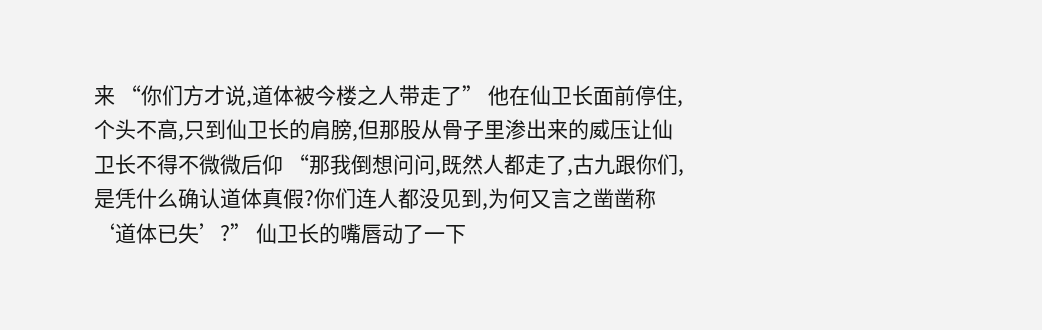来 “你们方才说,道体被今楼之人带走了” 他在仙卫长面前停住,个头不高,只到仙卫长的肩膀,但那股从骨子里渗出来的威压让仙卫长不得不微微后仰 “那我倒想问问,既然人都走了,古九跟你们,是凭什么确认道体真假?你们连人都没见到,为何又言之凿凿称‘道体已失’?” 仙卫长的嘴唇动了一下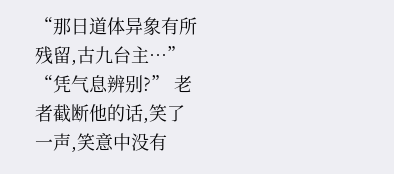“那日道体异象有所残留,古九台主…” “凭气息辨别?” 老者截断他的话,笑了一声,笑意中没有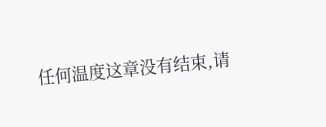任何温度这章没有结束,请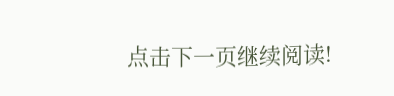点击下一页继续阅读!